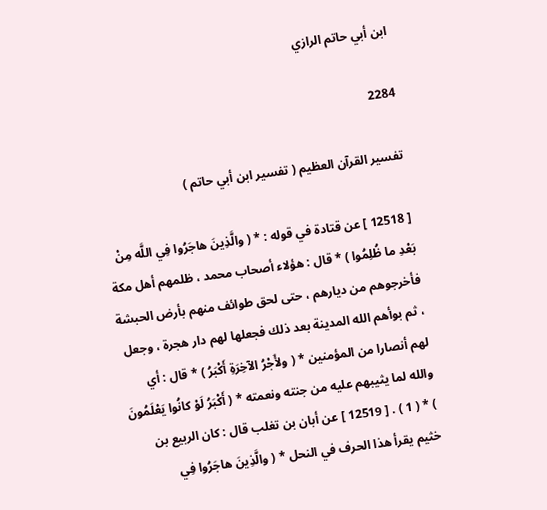ابن أبي حاتم الرازي

2284

تفسير القرآن العظيم ( تفسير ابن أبي حاتم )

[ 12518 ] عن قتادة في قوله : * ( والَّذِينَ هاجَرُوا فِي اللَّه مِنْ بَعْدِ ما ظُلِمُوا ) * قال : هؤلاء أصحاب محمد ، ظلمهم أهل مكة فأخرجوهم من ديارهم ، حتى لحق طوائف منهم بأرض الحبشة ، ثم بوأهم الله المدينة بعد ذلك فجعلها لهم دار هجرة ، وجعل لهم أنصارا من المؤمنين * ( ولأَجْرُ الآخِرَةِ أَكْبَرُ ) * قال : أي والله لما يثيبهم عليه من جنته ونعمته * ( أَكْبَرُ لَوْ كانُوا يَعْلَمُونَ ) * ( 1 ) . [ 12519 ] عن أبان بن تغلب قال : كان الربيع بن خثيم يقرأ هذا الحرف في النحل * ( والَّذِينَ هاجَرُوا فِي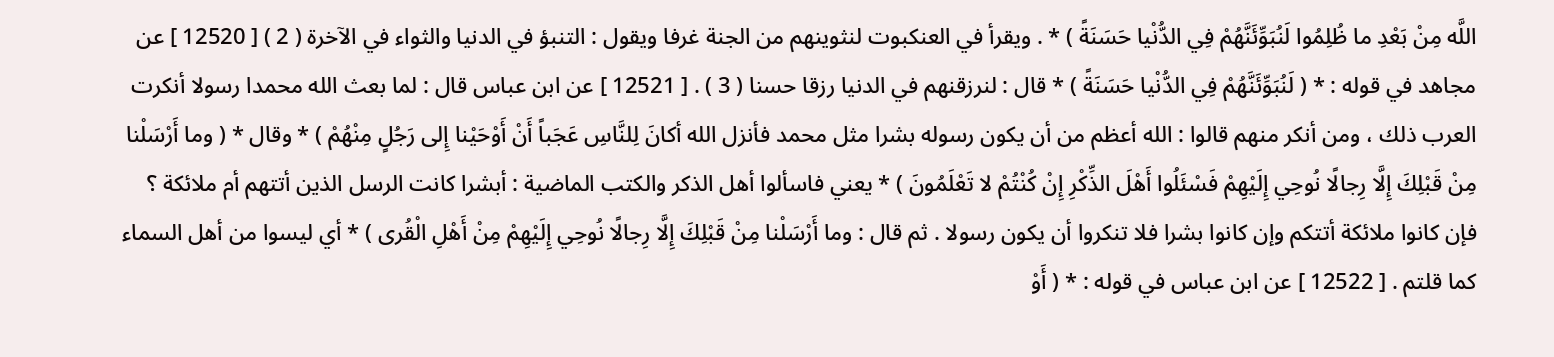اللَّه مِنْ بَعْدِ ما ظُلِمُوا لَنُبَوِّئَنَّهُمْ فِي الدُّنْيا حَسَنَةً ) * . ويقرأ في العنكبوت لنثوينهم من الجنة غرفا ويقول : التنبؤ في الدنيا والثواء في الآخرة ( 2 ) [ 12520 ] عن مجاهد في قوله : * ( لَنُبَوِّئَنَّهُمْ فِي الدُّنْيا حَسَنَةً ) * قال : لنرزقنهم في الدنيا رزقا حسنا ( 3 ) . [ 12521 ] عن ابن عباس قال : لما بعث الله محمدا رسولا أنكرت العرب ذلك ، ومن أنكر منهم قالوا : الله أعظم من أن يكون رسوله بشرا مثل محمد فأنزل الله أكانَ لِلنَّاسِ عَجَباً أَنْ أَوْحَيْنا إِلى رَجُلٍ مِنْهُمْ ) * وقال * ( وما أَرْسَلْنا مِنْ قَبْلِكَ إِلَّا رِجالًا نُوحِي إِلَيْهِمْ فَسْئَلُوا أَهْلَ الذِّكْرِ إِنْ كُنْتُمْ لا تَعْلَمُونَ ) * يعني فاسألوا أهل الذكر والكتب الماضية : أبشرا كانت الرسل الذين أتتهم أم ملائكة ؟ فإن كانوا ملائكة أتتكم وإن كانوا بشرا فلا تنكروا أن يكون رسولا . ثم قال : وما أَرْسَلْنا مِنْ قَبْلِكَ إِلَّا رِجالًا نُوحِي إِلَيْهِمْ مِنْ أَهْلِ الْقُرى ) * أي ليسوا من أهل السماء كما قلتم . [ 12522 ] عن ابن عباس في قوله : * ( أَوْ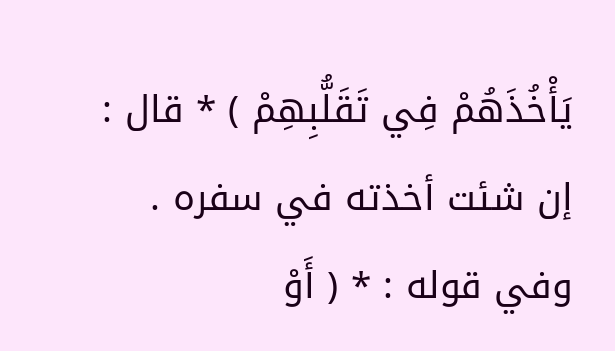يَأْخُذَهُمْ فِي تَقَلُّبِهِمْ ) * قال : إن شئت أخذته في سفره . وفي قوله : * ( أَوْ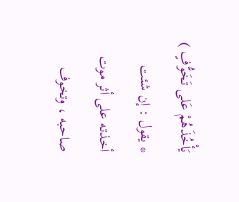يَأْخُذَهُمْ عَلى تَخَوُّفٍ ) * يقول : إن شئت أخذته على أثر موت صاحبه ، وتخوف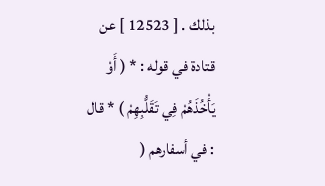بذلك . [ 12523 ] عن قتادة في قوله : * ( أَوْ يَأْخُذَهُمْ فِي تَقَلُّبِهِمْ ) * قال : في أسفارهم (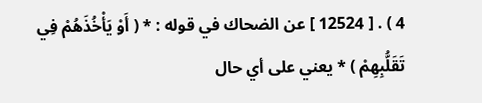4 ) . [ 12524 ] عن الضحاك في قوله : * ( أَوْ يَأْخُذَهُمْ فِي تَقَلُّبِهِمْ ) * يعني على أي حال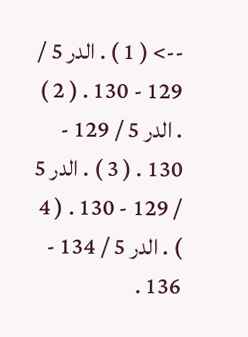--> ( 1 ) . الدر 5 / 129 - 130 . ( 2 ) . الدر 5 / 129 - 130 . ( 3 ) . الدر 5 / 129 - 130 . ( 4 ) . الدر 5 / 134 - 136 .